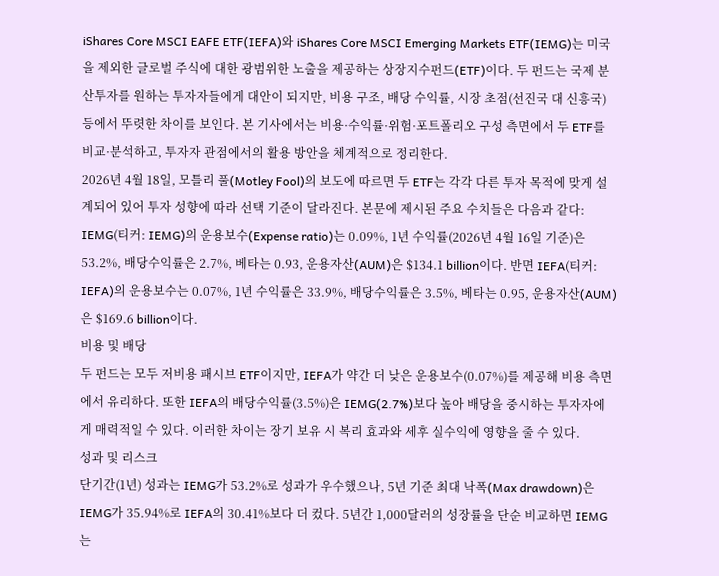iShares Core MSCI EAFE ETF(IEFA)와 iShares Core MSCI Emerging Markets ETF(IEMG)는 미국을 제외한 글로벌 주식에 대한 광범위한 노출을 제공하는 상장지수펀드(ETF)이다. 두 펀드는 국제 분산투자를 원하는 투자자들에게 대안이 되지만, 비용 구조, 배당 수익률, 시장 초점(선진국 대 신흥국) 등에서 뚜렷한 차이를 보인다. 본 기사에서는 비용·수익률·위험·포트폴리오 구성 측면에서 두 ETF를 비교·분석하고, 투자자 관점에서의 활용 방안을 체계적으로 정리한다.
2026년 4월 18일, 모틀리 풀(Motley Fool)의 보도에 따르면 두 ETF는 각각 다른 투자 목적에 맞게 설계되어 있어 투자 성향에 따라 선택 기준이 달라진다. 본문에 제시된 주요 수치들은 다음과 같다: IEMG(티커: IEMG)의 운용보수(Expense ratio)는 0.09%, 1년 수익률(2026년 4월 16일 기준)은 53.2%, 배당수익률은 2.7%, 베타는 0.93, 운용자산(AUM)은 $134.1 billion이다. 반면 IEFA(티커: IEFA)의 운용보수는 0.07%, 1년 수익률은 33.9%, 배당수익률은 3.5%, 베타는 0.95, 운용자산(AUM)은 $169.6 billion이다.
비용 및 배당
두 펀드는 모두 저비용 패시브 ETF이지만, IEFA가 약간 더 낮은 운용보수(0.07%)를 제공해 비용 측면에서 유리하다. 또한 IEFA의 배당수익률(3.5%)은 IEMG(2.7%)보다 높아 배당을 중시하는 투자자에게 매력적일 수 있다. 이러한 차이는 장기 보유 시 복리 효과와 세후 실수익에 영향을 줄 수 있다.
성과 및 리스크
단기간(1년) 성과는 IEMG가 53.2%로 성과가 우수했으나, 5년 기준 최대 낙폭(Max drawdown)은 IEMG가 35.94%로 IEFA의 30.41%보다 더 컸다. 5년간 1,000달러의 성장률을 단순 비교하면 IEMG는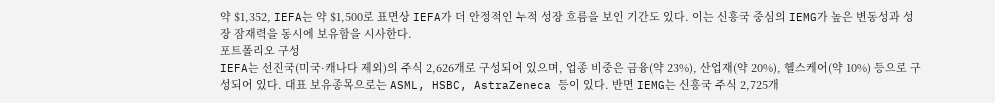약 $1,352, IEFA는 약 $1,500로 표면상 IEFA가 더 안정적인 누적 성장 흐름을 보인 기간도 있다. 이는 신흥국 중심의 IEMG가 높은 변동성과 성장 잠재력을 동시에 보유함을 시사한다.
포트폴리오 구성
IEFA는 선진국(미국·캐나다 제외)의 주식 2,626개로 구성되어 있으며, 업종 비중은 금융(약 23%), 산업재(약 20%), 헬스케어(약 10%) 등으로 구성되어 있다. 대표 보유종목으로는 ASML, HSBC, AstraZeneca 등이 있다. 반면 IEMG는 신흥국 주식 2,725개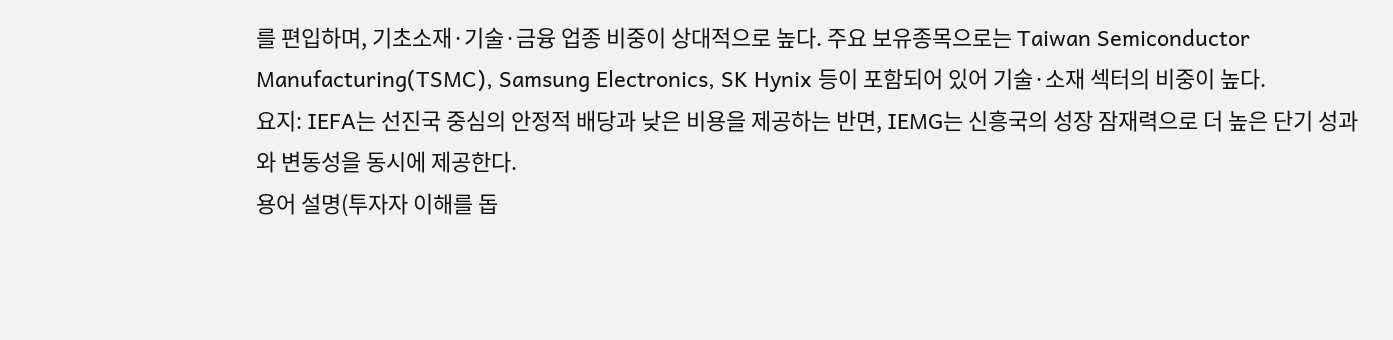를 편입하며, 기초소재·기술·금융 업종 비중이 상대적으로 높다. 주요 보유종목으로는 Taiwan Semiconductor Manufacturing(TSMC), Samsung Electronics, SK Hynix 등이 포함되어 있어 기술·소재 섹터의 비중이 높다.
요지: IEFA는 선진국 중심의 안정적 배당과 낮은 비용을 제공하는 반면, IEMG는 신흥국의 성장 잠재력으로 더 높은 단기 성과와 변동성을 동시에 제공한다.
용어 설명(투자자 이해를 돕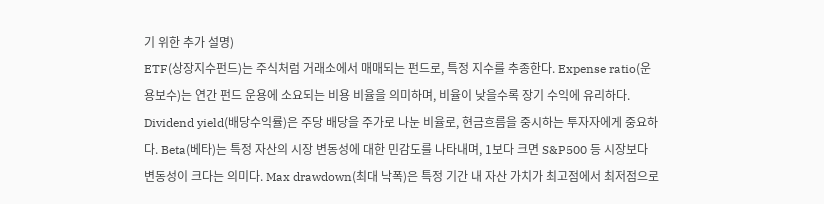기 위한 추가 설명)
ETF(상장지수펀드)는 주식처럼 거래소에서 매매되는 펀드로, 특정 지수를 추종한다. Expense ratio(운용보수)는 연간 펀드 운용에 소요되는 비용 비율을 의미하며, 비율이 낮을수록 장기 수익에 유리하다. Dividend yield(배당수익률)은 주당 배당을 주가로 나눈 비율로, 현금흐름을 중시하는 투자자에게 중요하다. Beta(베타)는 특정 자산의 시장 변동성에 대한 민감도를 나타내며, 1보다 크면 S&P500 등 시장보다 변동성이 크다는 의미다. Max drawdown(최대 낙폭)은 특정 기간 내 자산 가치가 최고점에서 최저점으로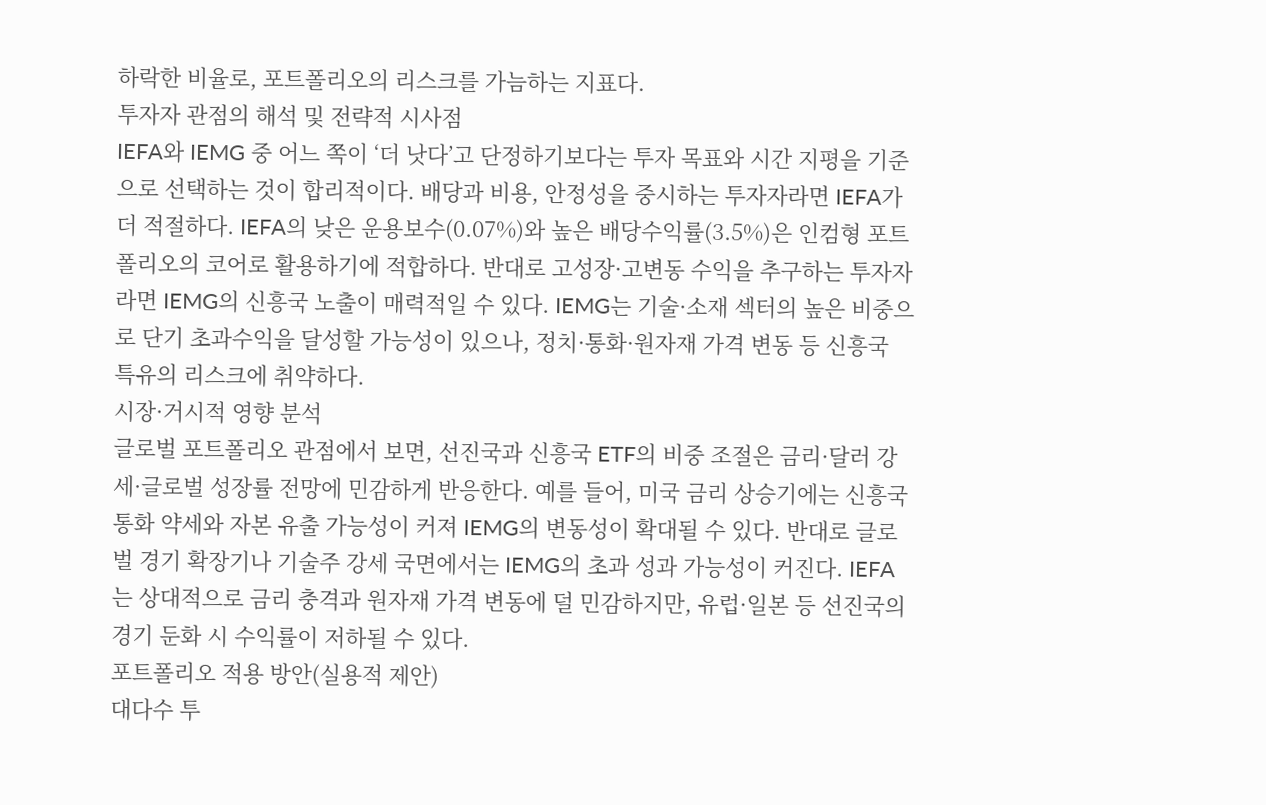하락한 비율로, 포트폴리오의 리스크를 가늠하는 지표다.
투자자 관점의 해석 및 전략적 시사점
IEFA와 IEMG 중 어느 쪽이 ‘더 낫다’고 단정하기보다는 투자 목표와 시간 지평을 기준으로 선택하는 것이 합리적이다. 배당과 비용, 안정성을 중시하는 투자자라면 IEFA가 더 적절하다. IEFA의 낮은 운용보수(0.07%)와 높은 배당수익률(3.5%)은 인컴형 포트폴리오의 코어로 활용하기에 적합하다. 반대로 고성장·고변동 수익을 추구하는 투자자라면 IEMG의 신흥국 노출이 매력적일 수 있다. IEMG는 기술·소재 섹터의 높은 비중으로 단기 초과수익을 달성할 가능성이 있으나, 정치·통화·원자재 가격 변동 등 신흥국 특유의 리스크에 취약하다.
시장·거시적 영향 분석
글로벌 포트폴리오 관점에서 보면, 선진국과 신흥국 ETF의 비중 조절은 금리·달러 강세·글로벌 성장률 전망에 민감하게 반응한다. 예를 들어, 미국 금리 상승기에는 신흥국 통화 약세와 자본 유출 가능성이 커져 IEMG의 변동성이 확대될 수 있다. 반대로 글로벌 경기 확장기나 기술주 강세 국면에서는 IEMG의 초과 성과 가능성이 커진다. IEFA는 상대적으로 금리 충격과 원자재 가격 변동에 덜 민감하지만, 유럽·일본 등 선진국의 경기 둔화 시 수익률이 저하될 수 있다.
포트폴리오 적용 방안(실용적 제안)
대다수 투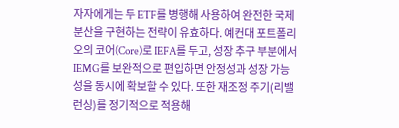자자에게는 두 ETF를 병행해 사용하여 완전한 국제 분산을 구현하는 전략이 유효하다. 예컨대 포트폴리오의 코어(Core)로 IEFA를 두고, 성장 추구 부분에서 IEMG를 보완적으로 편입하면 안정성과 성장 가능성을 동시에 확보할 수 있다. 또한 재조정 주기(리밸런싱)를 정기적으로 적용해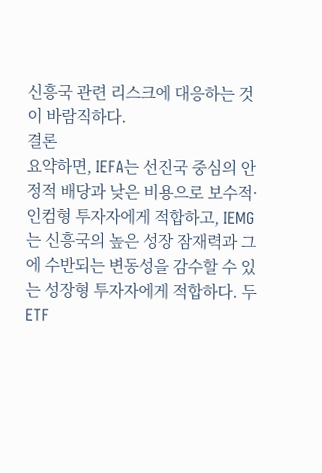신흥국 관련 리스크에 대응하는 것이 바람직하다.
결론
요약하면, IEFA는 선진국 중심의 안정적 배당과 낮은 비용으로 보수적·인컴형 투자자에게 적합하고, IEMG는 신흥국의 높은 성장 잠재력과 그에 수반되는 변동성을 감수할 수 있는 성장형 투자자에게 적합하다. 두 ETF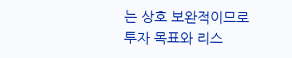는 상호 보완적이므로 투자 목표와 리스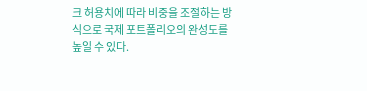크 허용치에 따라 비중을 조절하는 방식으로 국제 포트폴리오의 완성도를 높일 수 있다.